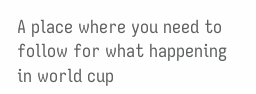A place where you need to follow for what happening in world cup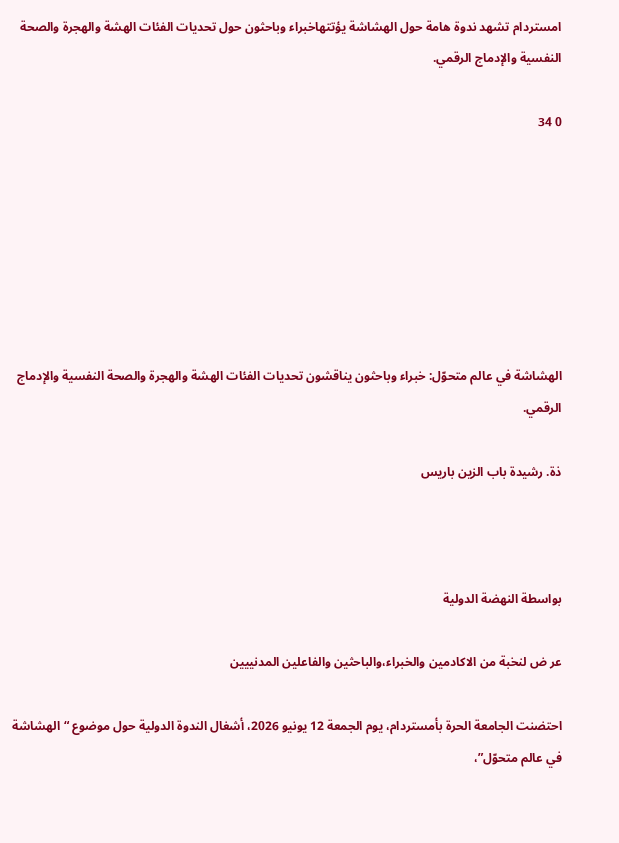امستردام تشهد ندوة هامة حول الهشاشة يؤتتهاخبراء وباحثون حول تحديات الفئات الهشة والهجرة والصحة النفسية والإدماج الرقمي.

0 34







الهشاشة في عالم متحوّل: خبراء وباحثون يناقشون تحديات الفئات الهشة والهجرة والصحة النفسية والإدماج الرقمي.

ذة. رشيدة باب الزين باريس



بواسطة النهضة الدولية

عر ض لنخبة من الاكادمين والخبراء،والباحثين والفاعلين المدنييين

احتضنت الجامعة الحرة بأمستردام، يوم الجمعة 12 يونيو 2026، أشغال الندوة الدولية حول موضوع “الهشاشة في عالم متحوّل”،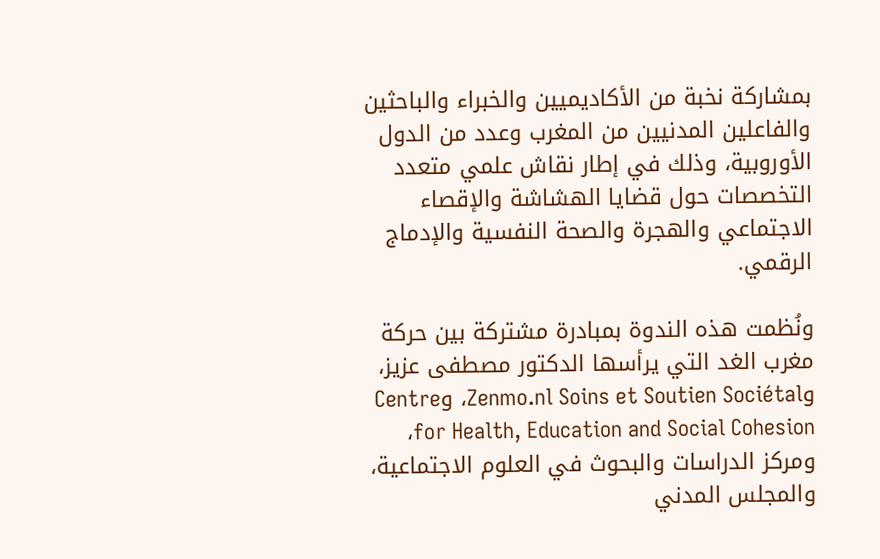بمشاركة نخبة من الأكاديميين والخبراء والباحثين والفاعلين المدنيين من المغرب وعدد من الدول الأوروبية، وذلك في إطار نقاش علمي متعدد التخصصات حول قضايا الهشاشة والإقصاء الاجتماعي والهجرة والصحة النفسية والإدماج الرقمي.

ونُظمت هذه الندوة بمبادرة مشتركة بين حركة مغرب الغد التي يرأسها الدكتور مصطفى عزيز، وZenmo.nl Soins et Soutien Sociétal، وCentre for Health, Education and Social Cohesion، ومركز الدراسات والبحوث في العلوم الاجتماعية، والمجلس المدني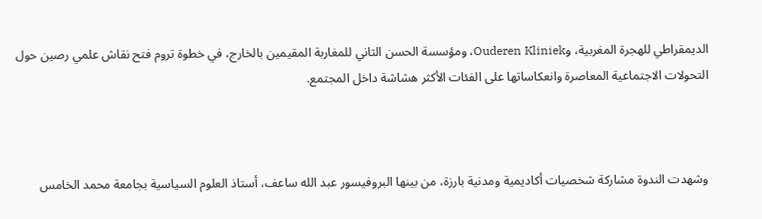الديمقراطي للهجرة المغربية، وOuderen Kliniek، ومؤسسة الحسن الثاني للمغاربة المقيمين بالخارج، في خطوة تروم فتح نقاش علمي رصين حول التحولات الاجتماعية المعاصرة وانعكاساتها على الفئات الأكثر هشاشة داخل المجتمع.



وشهدت الندوة مشاركة شخصيات أكاديمية ومدنية بارزة، من بينها البروفيسور عبد الله ساعف، أستاذ العلوم السياسية بجامعة محمد الخامس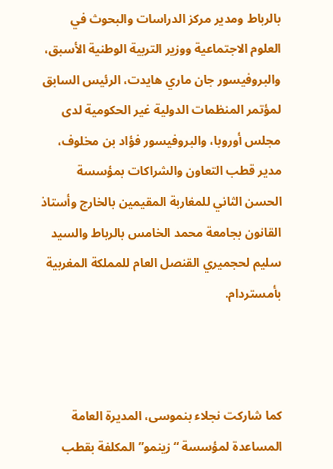بالرباط ومدير مركز الدراسات والبحوث في العلوم الاجتماعية ووزير التربية الوطنية الأسبق، والبروفيسور جان ماري هايدت، الرئيس السابق لمؤتمر المنظمات الدولية غير الحكومية لدى مجلس أوروبا، والبروفيسور فؤاد بن مخلوف، مدير قطب التعاون والشراكات بمؤسسة الحسن الثاني للمغاربة المقيمين بالخارج وأستاذ القانون بجامعة محمد الخامس بالرباط والسيد سليم لحجميري القنصل العام للمملكة المغربية بأمستردام.



كما شاركت نجلاء بنموسى، المديرة العامة المساعدة لمؤسسة “زينمو” المكلفة بقطب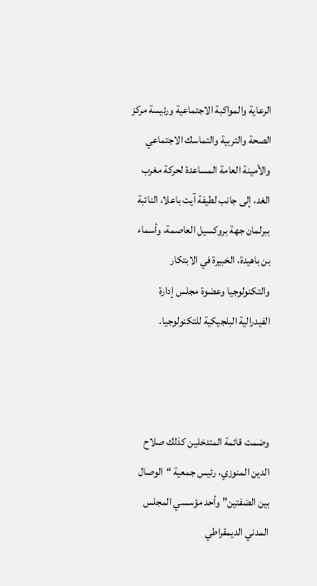الرعاية والمواكبة الاجتماعية ورئيسة مركز الصحة والتربية والتماسك الاجتماعي والأمينة العامة المساعدة لحركة مغرب الغد، إلى جانب لطيفة آيت باعلا، النائبة ببرلمان جهة بروكسيل العاصمة، وأسماء بن باهيدة، الخبيرة في الابتكار والتكنولوجيا وعضوة مجلس إدارة الفيدرالية البلجيكية للتكنولوجيا.



وضمت قائمة المتدخلين كذلك صلاح الدين المنوزي، رئيس جمعية “الوصال بين الضفتين” وأحد مؤسسي المجلس المدني الديمقراطي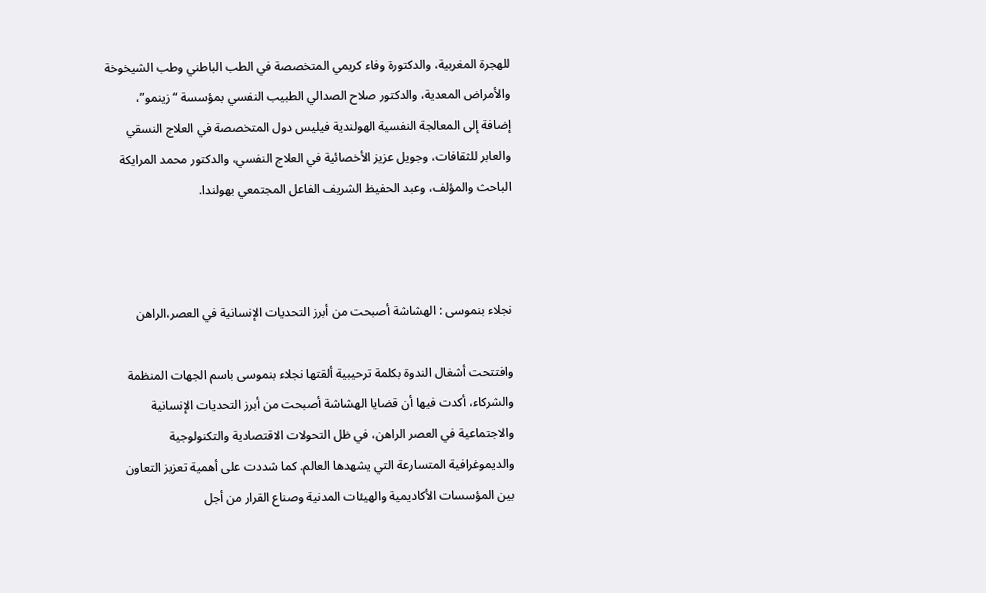للهجرة المغربية، والدكتورة وفاء كريمي المتخصصة في الطب الباطني وطب الشيخوخة والأمراض المعدية، والدكتور صلاح الصدالي الطبيب النفسي بمؤسسة “زينمو”، إضافة إلى المعالجة النفسية الهولندية فيليس دول المتخصصة في العلاج النسقي والعابر للثقافات، وجويل عزيز الأخصائية في العلاج النفسي، والدكتور محمد المرايكة الباحث والمؤلف، وعبد الحفيظ الشريف الفاعل المجتمعي بهولندا.



نجلاء بنموسى : الهشاشة أصبحت من أبرز التحديات الإنسانية في العصر،الراهن

وافتتحت أشغال الندوة بكلمة ترحيبية ألقتها نجلاء بنموسى باسم الجهات المنظمة والشركاء، أكدت فيها أن قضايا الهشاشة أصبحت من أبرز التحديات الإنسانية والاجتماعية في العصر الراهن، في ظل التحولات الاقتصادية والتكنولوجية والديموغرافية المتسارعة التي يشهدها العالم. كما شددت على أهمية تعزيز التعاون بين المؤسسات الأكاديمية والهيئات المدنية وصناع القرار من أجل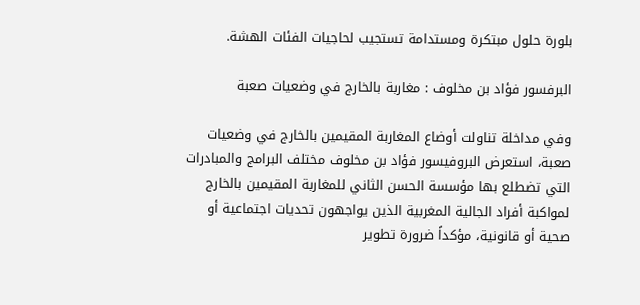بلورة حلول مبتكرة ومستدامة تستجيب لحاجيات الفئات الهشة.

البرفسور فؤاد بن مخلوف : مغاربة بالخارج في وضعيات صعبة

وفي مداخلة تناولت أوضاع المغاربة المقيمين بالخارج في وضعيات صعبة، استعرض البروفيسور فؤاد بن مخلوف مختلف البرامج والمبادرات التي تضطلع بها مؤسسة الحسن الثاني للمغاربة المقيمين بالخارج لمواكبة أفراد الجالية المغربية الذين يواجهون تحديات اجتماعية أو صحية أو قانونية، مؤكداً ضرورة تطوير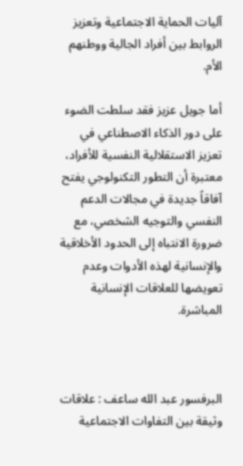آليات الحماية الاجتماعية وتعزيز الروابط بين أفراد الجالية ووطنهم الأم.

أما جويل عزيز فقد سلطت الضوء على دور الذكاء الاصطناعي في تعزيز الاستقلالية النفسية للأفراد، معتبرة أن التطور التكنولوجي يفتح آفاقاً جديدة في مجالات الدعم النفسي والتوجيه الشخصي، مع ضرورة الانتباه إلى الحدود الأخلاقية والإنسانية لهذه الأدوات وعدم تعويضها للعلاقات الإنسانية المباشرة.



البرفسور عبد الله ساعف : علاقات وثيقة بين التفاوات الاجتماعية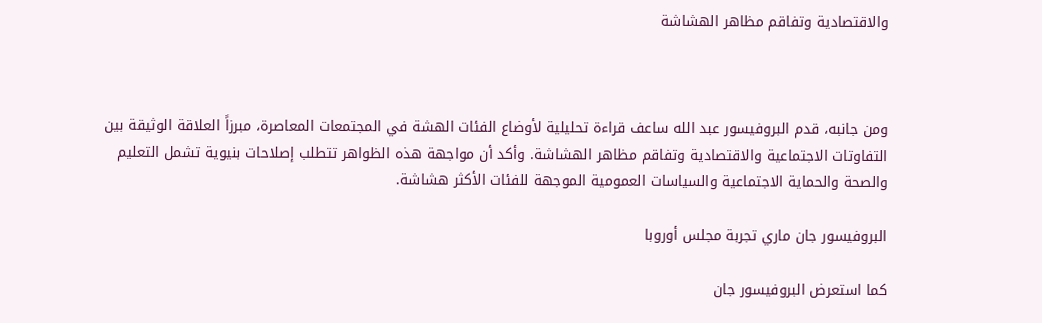والاقتصادية وتفاقم مظاهر الهشاشة



ومن جانبه، قدم البروفيسور عبد الله ساعف قراءة تحليلية لأوضاع الفئات الهشة في المجتمعات المعاصرة، مبرزاً العلاقة الوثيقة بين التفاوتات الاجتماعية والاقتصادية وتفاقم مظاهر الهشاشة. وأكد أن مواجهة هذه الظواهر تتطلب إصلاحات بنيوية تشمل التعليم والصحة والحماية الاجتماعية والسياسات العمومية الموجهة للفئات الأكثر هشاشة.

البروفيسور جان ماري تجربة مجلس أوروبا

كما استعرض البروفيسور جان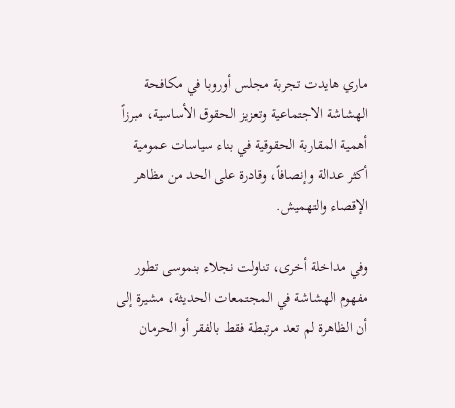ماري هايدت تجربة مجلس أوروبا في مكافحة الهشاشة الاجتماعية وتعزيز الحقوق الأساسية، مبرزاً أهمية المقاربة الحقوقية في بناء سياسات عمومية أكثر عدالة وإنصافاً، وقادرة على الحد من مظاهر الإقصاء والتهميش.

وفي مداخلة أخرى، تناولت نجلاء بنموسى تطور مفهوم الهشاشة في المجتمعات الحديثة، مشيرة إلى أن الظاهرة لم تعد مرتبطة فقط بالفقر أو الحرمان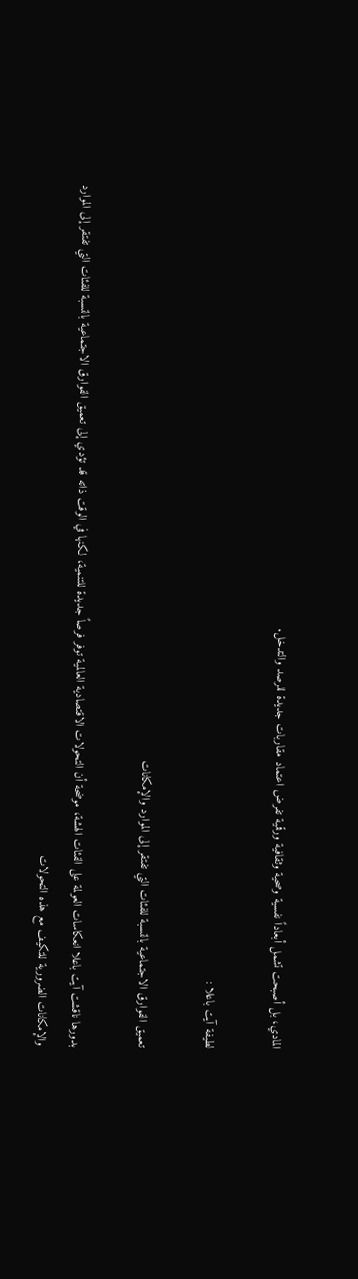المادي، بل أصبحت تشمل أبعاداً نفسية وصحية وثقافية ورقمية تفرض اعتماد مقاربات جديدة للرصد والتدخل.

لطيفة آيت باعلا :

تعميق الفوارق الاجتماعية بالنسبة للفئات التي تفتقر إلى الموارد والإمكانات

بدورها ناقشت آيت باعلا انعكاسات العولمة على الفئات الهشة، موضحة أن التحولات الاقتصادية العالمية توفر فرصاً جديدة للتنمية، لكنها في الوقت ذاته قد تؤدي إلى تعميق الفوارق الاجتماعية بالنسبة للفئات التي تفتقر إلى الموارد والإمكانات الضرورية للتكيف مع هذه التحولات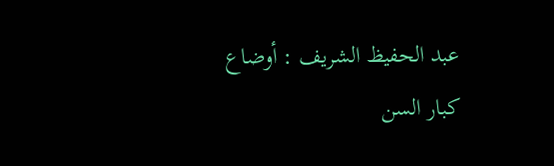عبد الحفيظ الشريف : أوضاع كبار السن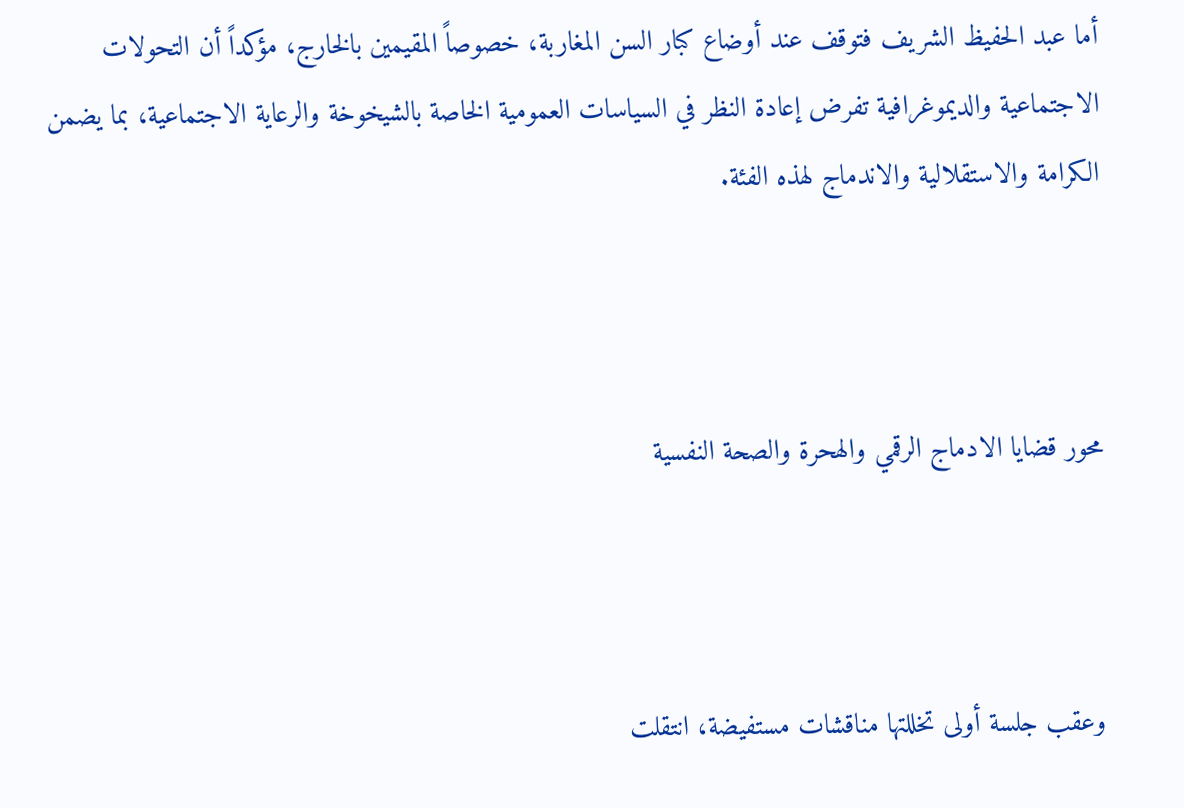أما عبد الحفيظ الشريف فتوقف عند أوضاع كبار السن المغاربة، خصوصاً المقيمين بالخارج، مؤكداً أن التحولات الاجتماعية والديموغرافية تفرض إعادة النظر في السياسات العمومية الخاصة بالشيخوخة والرعاية الاجتماعية، بما يضمن الكرامة والاستقلالية والاندماج لهذه الفئة.



محور قضايا الادماج الرقمي والهحرة والصحة النفسية



وعقب جلسة أولى تخللتها مناقشات مستفيضة، انتقلت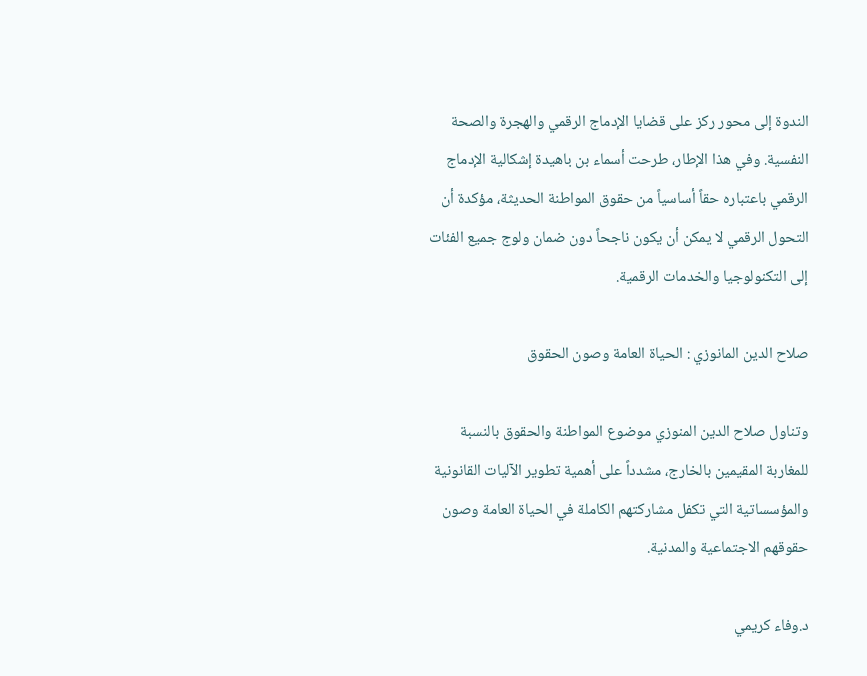الندوة إلى محور ركز على قضايا الإدماج الرقمي والهجرة والصحة النفسية. وفي هذا الإطار، طرحت أسماء بن باهيدة إشكالية الإدماج الرقمي باعتباره حقاً أساسياً من حقوق المواطنة الحديثة، مؤكدة أن التحول الرقمي لا يمكن أن يكون ناجحاً دون ضمان ولوج جميع الفئات إلى التكنولوجيا والخدمات الرقمية.

صلاح الدين المانوزي : الحياة العامة وصون الحقوق

وتناول صلاح الدين المنوزي موضوع المواطنة والحقوق بالنسبة للمغاربة المقيمين بالخارج، مشدداً على أهمية تطوير الآليات القانونية والمؤسساتية التي تكفل مشاركتهم الكاملة في الحياة العامة وصون حقوقهم الاجتماعية والمدنية.

د.وفاء كريمي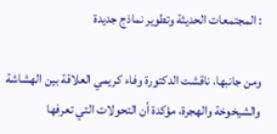: المجتمعات الحديثة وتطوير نماذج جديدة

ومن جانبها، ناقشت الدكتورة وفاء كريمي العلاقة بين الهشاشة والشيخوخة والهجرة، مؤكدة أن التحولات التي تعرفها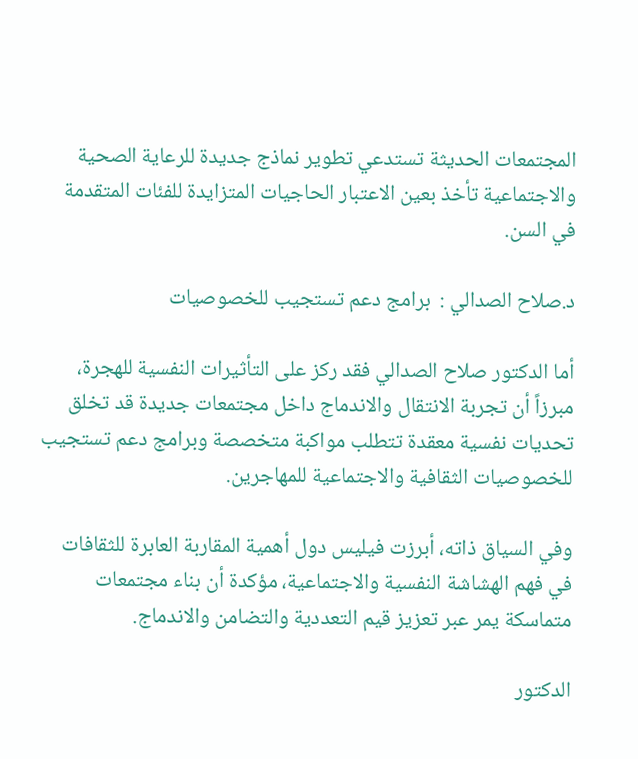المجتمعات الحديثة تستدعي تطوير نماذج جديدة للرعاية الصحية والاجتماعية تأخذ بعين الاعتبار الحاجيات المتزايدة للفئات المتقدمة في السن.

د.صلاح الصدالي :  برامج دعم تستجيب للخصوصيات

أما الدكتور صلاح الصدالي فقد ركز على التأثيرات النفسية للهجرة، مبرزاً أن تجربة الانتقال والاندماج داخل مجتمعات جديدة قد تخلق تحديات نفسية معقدة تتطلب مواكبة متخصصة وبرامج دعم تستجيب للخصوصيات الثقافية والاجتماعية للمهاجرين.

وفي السياق ذاته، أبرزت فيليس دول أهمية المقاربة العابرة للثقافات في فهم الهشاشة النفسية والاجتماعية، مؤكدة أن بناء مجتمعات متماسكة يمر عبر تعزيز قيم التعددية والتضامن والاندماج.

الدكتور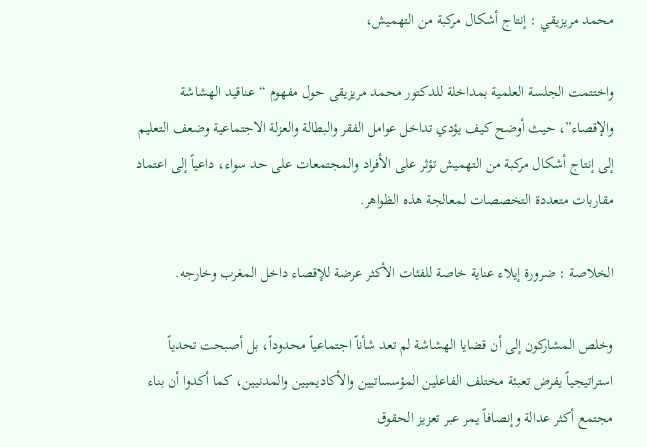محمد مريزيقي : إنتاج أشكال مركبة من التهميش،

واختتمت الجلسة العلمية بمداخلة للدكتور محمد مريزيقى حول مفهوم “عناقيد الهشاشة والإقصاء”، حيث أوضح كيف يؤدي تداخل عوامل الفقر والبطالة والعزلة الاجتماعية وضعف التعليم إلى إنتاج أشكال مركبة من التهميش تؤثر على الأفراد والمجتمعات على حد سواء، داعياً إلى اعتماد مقاربات متعددة التخصصات لمعالجة هذه الظواهر.

الخلاصة : ضرورة إيلاء عناية خاصة للفئات الأكثر عرضة للإقصاء داخل المغرب وخارجه.

وخلص المشاركون إلى أن قضايا الهشاشة لم تعد شأناً اجتماعياً محدوداً، بل أصبحت تحدياً استراتيجياً يفرض تعبئة مختلف الفاعلين المؤسساتيين والأكاديميين والمدنيين، كما أكدوا أن بناء مجتمع أكثر عدالة وإنصافاً يمر عبر تعزيز الحقوق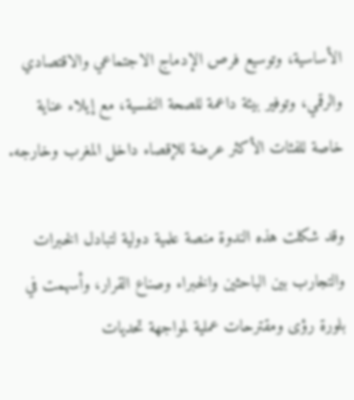الأساسية، وتوسيع فرص الإدماج الاجتماعي والاقتصادي والرقمي، وتوفير بيئة داعمة للصحة النفسية، مع إيلاء عناية خاصة للفئات الأكثر عرضة للإقصاء داخل المغرب وخارجه.

وقد شكلت هذه الندوة منصة علمية دولية لتبادل الخبرات والتجارب بين الباحثين والخبراء وصناع القرار، وأسهمت في بلورة رؤى ومقترحات عملية لمواجهة تحديات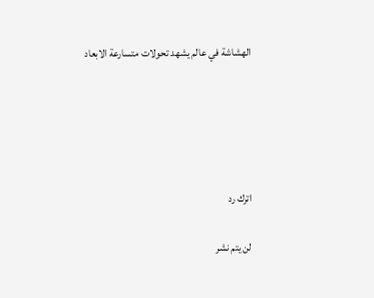الهشاشة في عالم يشهد تحولات متسارعة الابعاد





اترك رد

لن يتم نشر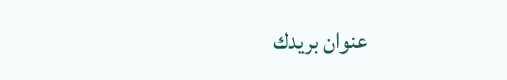عنوان بريدك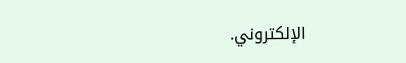الإلكتروني.